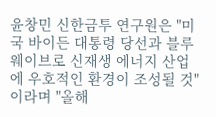윤창민 신한금투 연구원은 "미국 바이든 대통령 당선과 블루 웨이브로 신재생 에너지 산업에 우호적인 환경이 조성될 것"이라며 "올해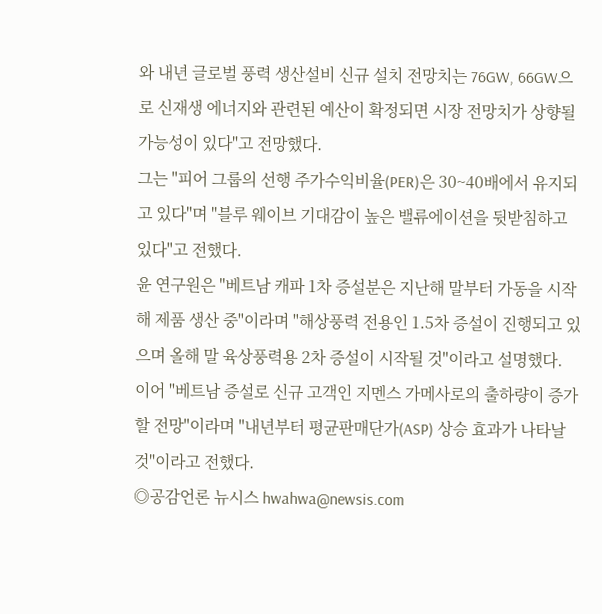와 내년 글로벌 풍력 생산설비 신규 설치 전망치는 76GW, 66GW으로 신재생 에너지와 관련된 예산이 확정되면 시장 전망치가 상향될 가능성이 있다"고 전망했다.
그는 "피어 그룹의 선행 주가수익비율(PER)은 30~40배에서 유지되고 있다"며 "블루 웨이브 기대감이 높은 밸류에이션을 뒷받침하고 있다"고 전했다.
윤 연구원은 "베트남 캐파 1차 증설분은 지난해 말부터 가동을 시작해 제품 생산 중"이라며 "해상풍력 전용인 1.5차 증설이 진행되고 있으며 올해 말 육상풍력용 2차 증설이 시작될 것"이라고 설명했다.
이어 "베트남 증설로 신규 고객인 지멘스 가메사로의 출하량이 증가할 전망"이라며 "내년부터 평균판매단가(ASP) 상승 효과가 나타날 것"이라고 전했다.
◎공감언론 뉴시스 hwahwa@newsis.com